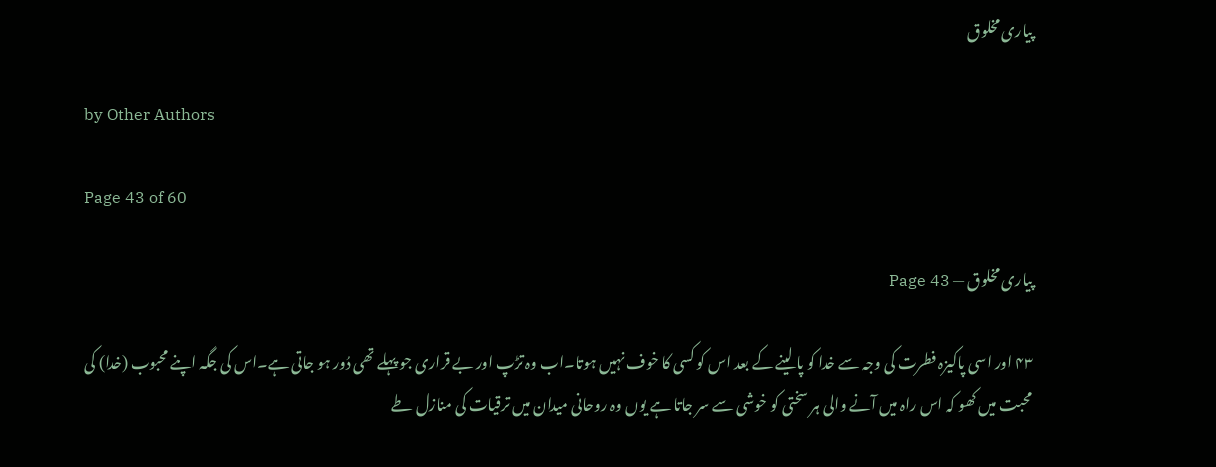پیاری مخلوق

by Other Authors

Page 43 of 60

پیاری مخلوق — Page 43

۴۳ اور اسی پاکیزہ فطرت کی وجہ سے خدا کو پا لینے کے بعد اس کو کسی کا خوف نہیں ہوتا۔اب وہ تڑپ اور بے قراری جو پہلے تھی دُور ہو جاتی ہے۔اس کی جگہ اپنے محبوب (خدا) کی محبت میں کھو کہ اس راہ میں آنے والی ہر سختی کو خوشی سے سر جاتا ہے یوں وہ روحانی میدان میں ترقیات کی منازل طے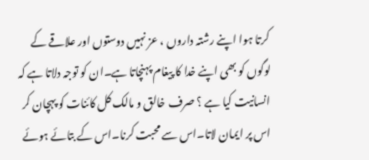کرتا ہوا اپنے رشتہ داروں ، عز نہیں دوستوں اور علاقے کے لوگوں کو بھی اپنے خدا کا پیغام پہنچاتا ہے۔ان کو توجہ دلاتا ہے کہ انسانیت کیا ہے ؟ صرف خالق و مالک کل کائنات کو پہچان کر اس پر ایمان لاتا۔اس سے محبت کرنا۔اس کے بتائے ہوئے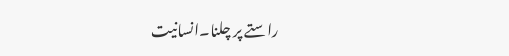راستے پر چلنا۔انسانیت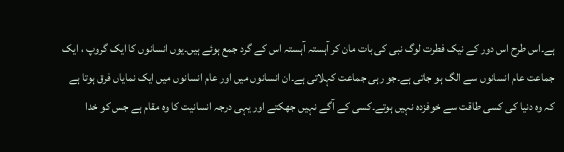ہے۔اس طرح اس دور کے نیک فطرت لوگ نبی کی بات مان کر آہستہ آہستہ اس کے گرد جمع ہوئے ہیں۔یوں انسانوں کا ایک گروپ ، ایک جماعت عام انسانوں سے الگ ہو جاتی ہے۔جو رہی جماعت کہلاتی ہے۔ان انسانوں میں اور عام انسانوں میں ایک نمایاں فرق ہوتا ہے کہ وہ دنیا کی کسی طاقت سے خوفزدہ نہیں ہوتے۔کسی کے آگے نہیں جھکتے اور یہی درجہ انسانیت کا وہ مقام ہے جس کو خدا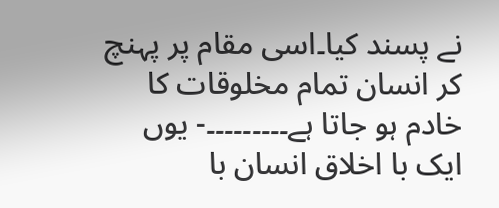نے پسند کیا۔اسی مقام پر پہنچ کر انسان تمام مخلوقات کا خادم ہو جاتا ہے۔۔۔۔۔۔۔۔۔- یوں ایک با اخلاق انسان با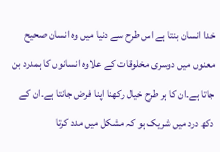خدا انسان بنتا ہے اس طرح سے دنیا میں وہ انسان صحیح معنوں میں دوسری مخلوقات کے علاوہ انسانوں کا ہمدرد بن جاتا ہے۔ان کا ہر طرح خیال رکھنا اپنا فرض جانتا ہے۔ان کے دکھ درد میں شریک ہو کہ مشکل میں مدد کرتا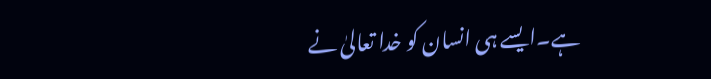ہے۔ایسے ہی انسان کو خدا تعالیٰ نے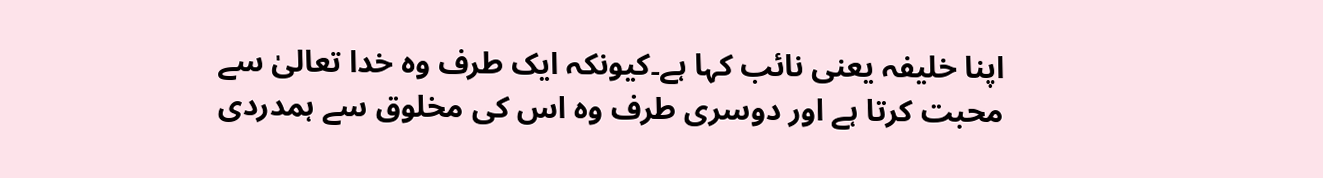اپنا خلیفہ یعنی نائب کہا ہے۔کیونکہ ایک طرف وہ خدا تعالیٰ سے محبت کرتا ہے اور دوسری طرف وہ اس کی مخلوق سے ہمدردی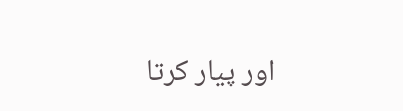اور پیار کرتا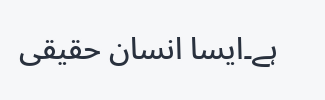ہے۔ایسا انسان حقیقی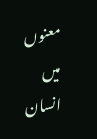معنوں میں انسان